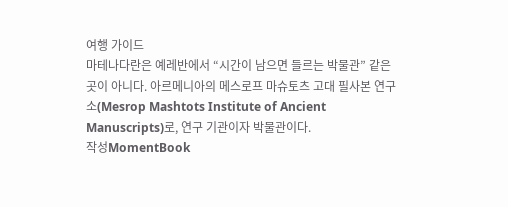여행 가이드
마테나다란은 예레반에서 “시간이 남으면 들르는 박물관” 같은 곳이 아니다. 아르메니아의 메스로프 마슈토츠 고대 필사본 연구소(Mesrop Mashtots Institute of Ancient Manuscripts)로, 연구 기관이자 박물관이다.
작성MomentBook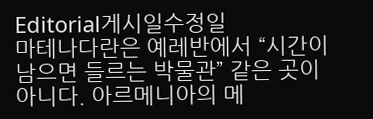Editorial게시일수정일
마테나다란은 예레반에서 “시간이 남으면 들르는 박물관” 같은 곳이 아니다. 아르메니아의 메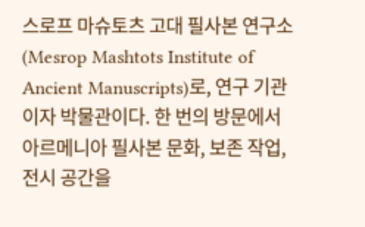스로프 마슈토츠 고대 필사본 연구소(Mesrop Mashtots Institute of Ancient Manuscripts)로, 연구 기관이자 박물관이다. 한 번의 방문에서 아르메니아 필사본 문화, 보존 작업, 전시 공간을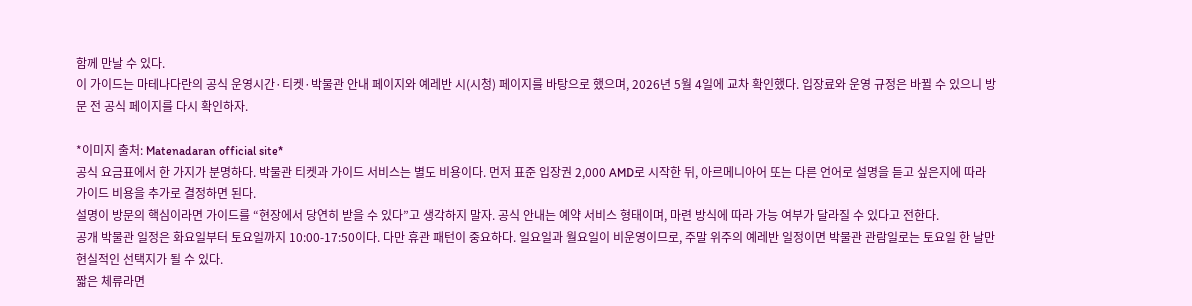함께 만날 수 있다.
이 가이드는 마테나다란의 공식 운영시간·티켓·박물관 안내 페이지와 예레반 시(시청) 페이지를 바탕으로 했으며, 2026년 5월 4일에 교차 확인했다. 입장료와 운영 규정은 바뀔 수 있으니 방문 전 공식 페이지를 다시 확인하자.

*이미지 출처: Matenadaran official site*
공식 요금표에서 한 가지가 분명하다. 박물관 티켓과 가이드 서비스는 별도 비용이다. 먼저 표준 입장권 2,000 AMD로 시작한 뒤, 아르메니아어 또는 다른 언어로 설명을 듣고 싶은지에 따라 가이드 비용을 추가로 결정하면 된다.
설명이 방문의 핵심이라면 가이드를 “현장에서 당연히 받을 수 있다”고 생각하지 말자. 공식 안내는 예약 서비스 형태이며, 마련 방식에 따라 가능 여부가 달라질 수 있다고 전한다.
공개 박물관 일정은 화요일부터 토요일까지 10:00-17:50이다. 다만 휴관 패턴이 중요하다. 일요일과 월요일이 비운영이므로, 주말 위주의 예레반 일정이면 박물관 관람일로는 토요일 한 날만 현실적인 선택지가 될 수 있다.
짧은 체류라면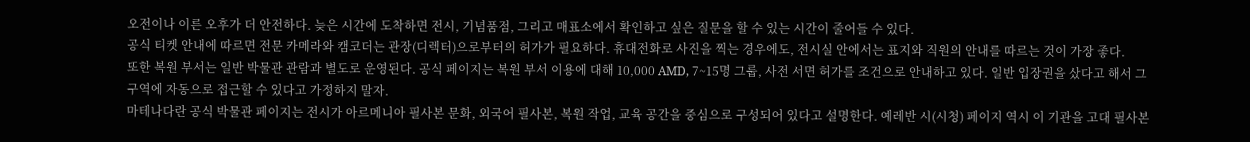오전이나 이른 오후가 더 안전하다. 늦은 시간에 도착하면 전시, 기념품점, 그리고 매표소에서 확인하고 싶은 질문을 할 수 있는 시간이 줄어들 수 있다.
공식 티켓 안내에 따르면 전문 카메라와 캠코더는 관장(디렉터)으로부터의 허가가 필요하다. 휴대전화로 사진을 찍는 경우에도, 전시실 안에서는 표지와 직원의 안내를 따르는 것이 가장 좋다.
또한 복원 부서는 일반 박물관 관람과 별도로 운영된다. 공식 페이지는 복원 부서 이용에 대해 10,000 AMD, 7~15명 그룹, 사전 서면 허가를 조건으로 안내하고 있다. 일반 입장권을 샀다고 해서 그 구역에 자동으로 접근할 수 있다고 가정하지 말자.
마테나다란 공식 박물관 페이지는 전시가 아르메니아 필사본 문화, 외국어 필사본, 복원 작업, 교육 공간을 중심으로 구성되어 있다고 설명한다. 예레반 시(시청) 페이지 역시 이 기관을 고대 필사본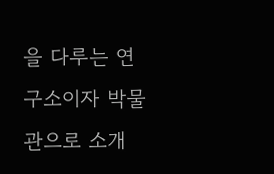을 다루는 연구소이자 박물관으로 소개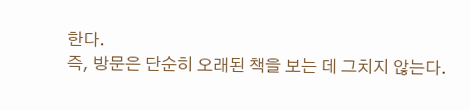한다.
즉, 방문은 단순히 오래된 책을 보는 데 그치지 않는다.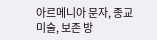아르메니아 문자, 종교 미술, 보존 방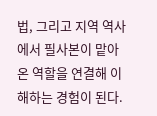법, 그리고 지역 역사에서 필사본이 맡아온 역할을 연결해 이해하는 경험이 된다.